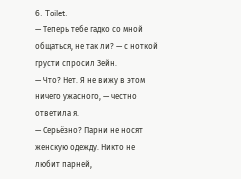6. Toilet.
— Теперь тебе гадко со мной общаться, не так ли? — с ноткой грусти спросил Зейн.
— Что? Нет. Я не вижу в этом ничего ужасного, — честно ответила я.
— Серьёзно? Парни не носят женскую одежду. Никто не любит парней,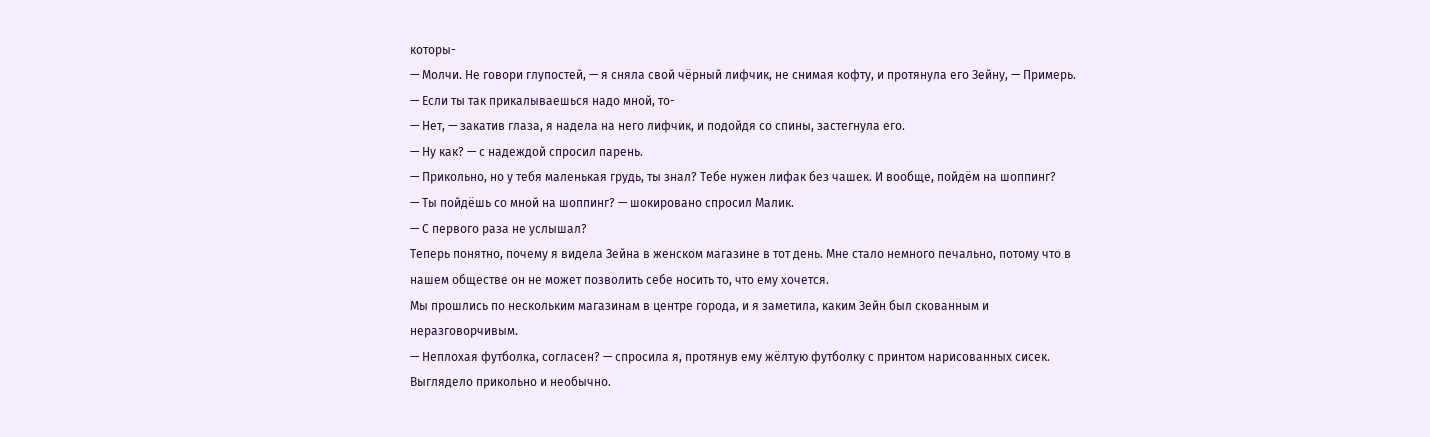которы-
— Молчи. Не говори глупостей, — я сняла свой чёрный лифчик, не снимая кофту, и протянула его Зейну, — Примерь.
— Если ты так прикалываешься надо мной, то-
— Нет, — закатив глаза, я надела на него лифчик, и подойдя со спины, застегнула его.
— Ну как? — с надеждой спросил парень.
— Прикольно, но у тебя маленькая грудь, ты знал? Тебе нужен лифак без чашек. И вообще, пойдём на шоппинг?
— Ты пойдёшь со мной на шоппинг? — шокировано спросил Малик.
— С первого раза не услышал?
Теперь понятно, почему я видела Зейна в женском магазине в тот день. Мне стало немного печально, потому что в нашем обществе он не может позволить себе носить то, что ему хочется.
Мы прошлись по нескольким магазинам в центре города, и я заметила, каким Зейн был скованным и неразговорчивым.
— Неплохая футболка, согласен? — спросила я, протянув ему жёлтую футболку с принтом нарисованных сисек. Выглядело прикольно и необычно.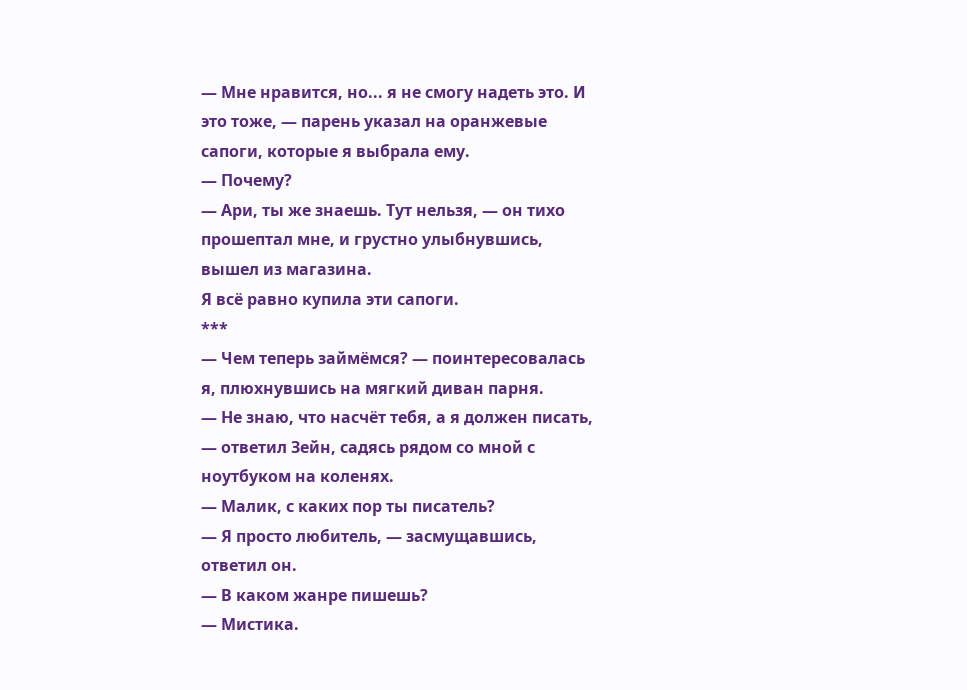— Мне нравится, но... я не смогу надеть это. И это тоже, — парень указал на оранжевые сапоги, которые я выбрала ему.
— Почему?
— Ари, ты же знаешь. Тут нельзя, — он тихо прошептал мне, и грустно улыбнувшись, вышел из магазина.
Я всё равно купила эти сапоги.
***
— Чем теперь займёмся? — поинтересовалась я, плюхнувшись на мягкий диван парня.
— Не знаю, что насчёт тебя, а я должен писать, — ответил Зейн, садясь рядом со мной с ноутбуком на коленях.
— Малик, с каких пор ты писатель?
— Я просто любитель, — засмущавшись, ответил он.
— В каком жанре пишешь?
— Мистика.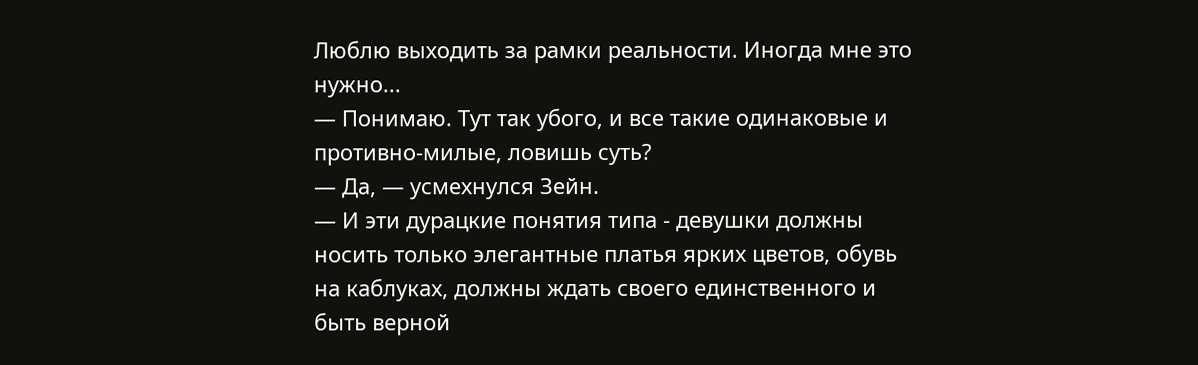Люблю выходить за рамки реальности. Иногда мне это нужно...
— Понимаю. Тут так убого, и все такие одинаковые и противно-милые, ловишь суть?
— Да, — усмехнулся Зейн.
— И эти дурацкие понятия типа - девушки должны носить только элегантные платья ярких цветов, обувь на каблуках, должны ждать своего единственного и быть верной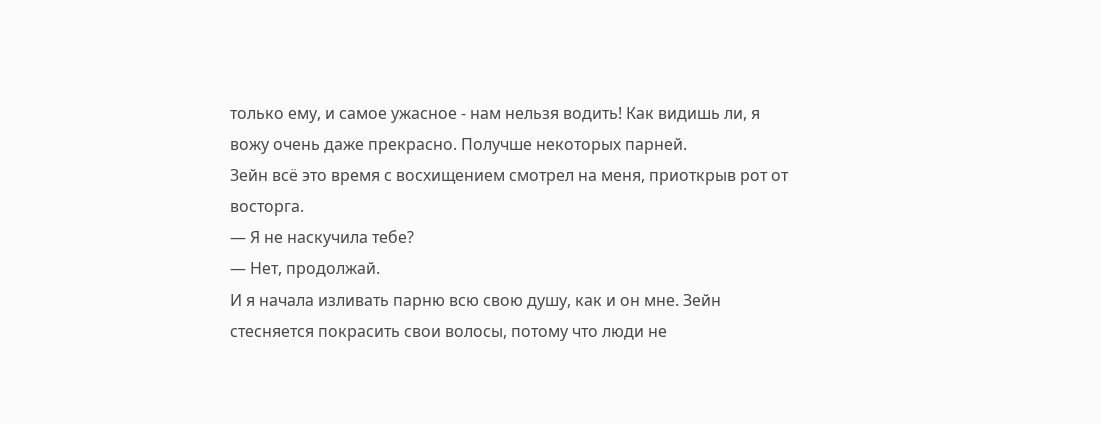только ему, и самое ужасное - нам нельзя водить! Как видишь ли, я вожу очень даже прекрасно. Получше некоторых парней.
Зейн всё это время с восхищением смотрел на меня, приоткрыв рот от восторга.
— Я не наскучила тебе?
— Нет, продолжай.
И я начала изливать парню всю свою душу, как и он мне. Зейн стесняется покрасить свои волосы, потому что люди не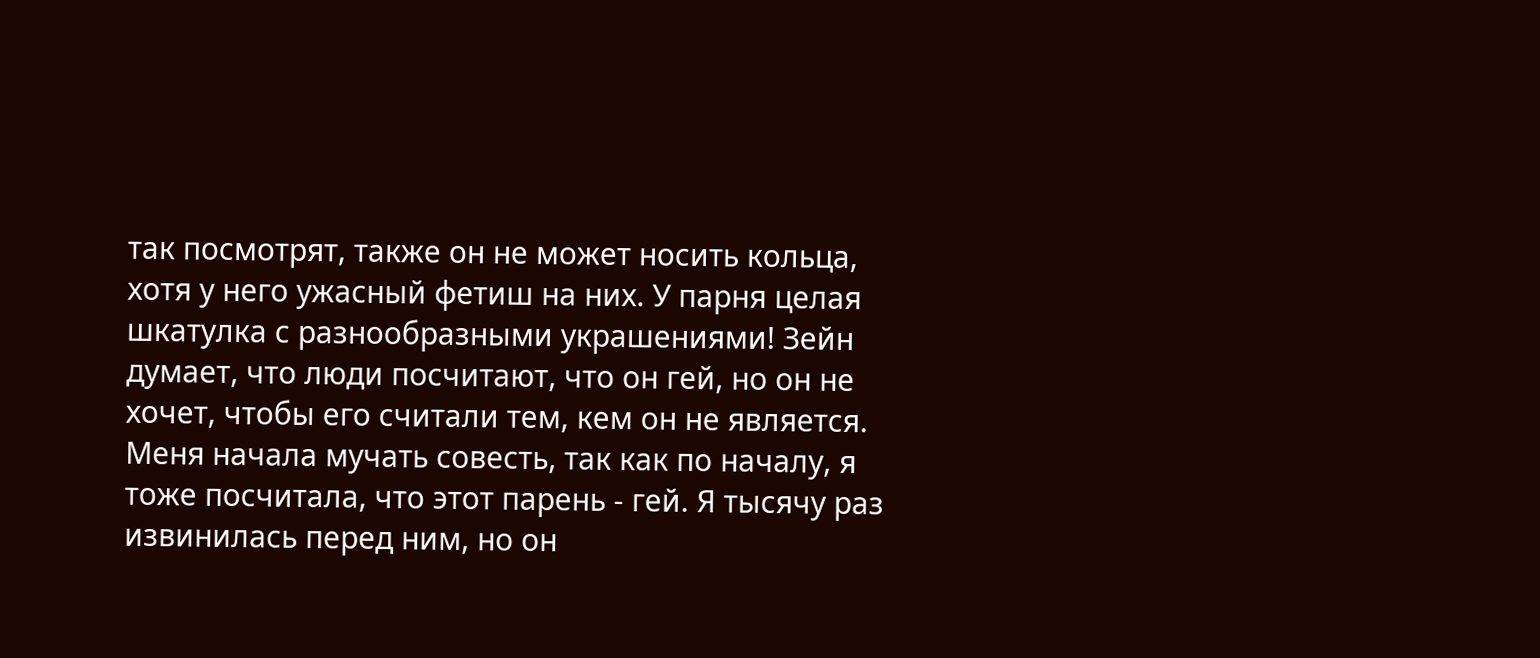так посмотрят, также он не может носить кольца, хотя у него ужасный фетиш на них. У парня целая шкатулка с разнообразными украшениями! Зейн думает, что люди посчитают, что он гей, но он не хочет, чтобы его считали тем, кем он не является.
Меня начала мучать совесть, так как по началу, я тоже посчитала, что этот парень - гей. Я тысячу раз извинилась перед ним, но он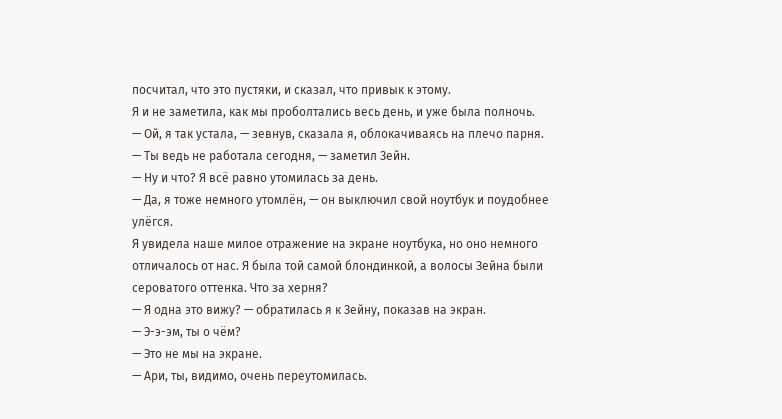посчитал, что это пустяки, и сказал, что привык к этому.
Я и не заметила, как мы проболтались весь день, и уже была полночь.
— Ой, я так устала, — зевнув, сказала я, облокачиваясь на плечо парня.
— Ты ведь не работала сегодня, — заметил Зейн.
— Ну и что? Я всё равно утомилась за день.
— Да, я тоже немного утомлён, — он выключил свой ноутбук и поудобнее улёгся.
Я увидела наше милое отражение на экране ноутбука, но оно немного отличалось от нас. Я была той самой блондинкой, а волосы Зейна были сероватого оттенка. Что за херня?
— Я одна это вижу? — обратилась я к Зейну, показав на экран.
— Э-э-эм, ты о чём?
— Это не мы на экране.
— Ари, ты, видимо, очень переутомилась.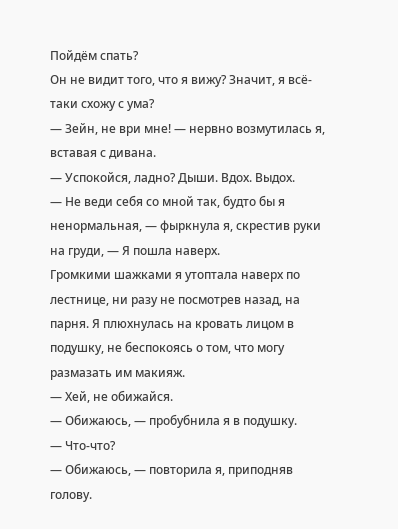Пойдём спать?
Он не видит того, что я вижу? Значит, я всё-таки схожу с ума?
— Зейн, не ври мне! — нервно возмутилась я, вставая с дивана.
— Успокойся, ладно? Дыши. Вдох. Выдох.
— Не веди себя со мной так, будто бы я ненормальная, — фыркнула я, скрестив руки на груди, — Я пошла наверх.
Громкими шажками я утоптала наверх по лестнице, ни разу не посмотрев назад, на парня. Я плюхнулась на кровать лицом в подушку, не беспокоясь о том, что могу размазать им макияж.
— Хей, не обижайся.
— Обижаюсь, — пробубнила я в подушку.
— Что-что?
— Обижаюсь, — повторила я, приподняв голову.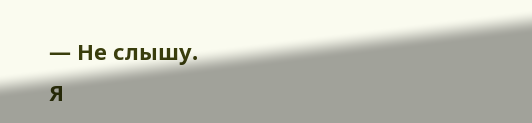— Не слышу.
Я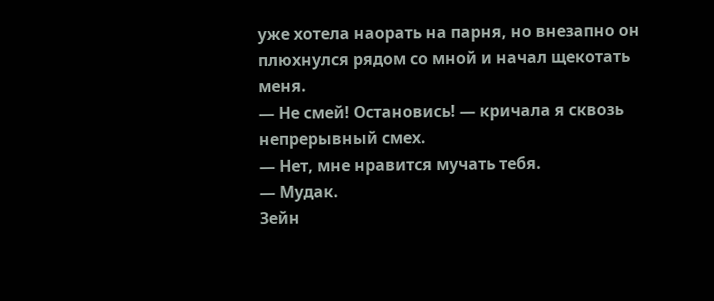уже хотела наорать на парня, но внезапно он плюхнулся рядом со мной и начал щекотать меня.
— Не смей! Остановись! — кричала я сквозь непрерывный смех.
— Нет, мне нравится мучать тебя.
— Мудак.
Зейн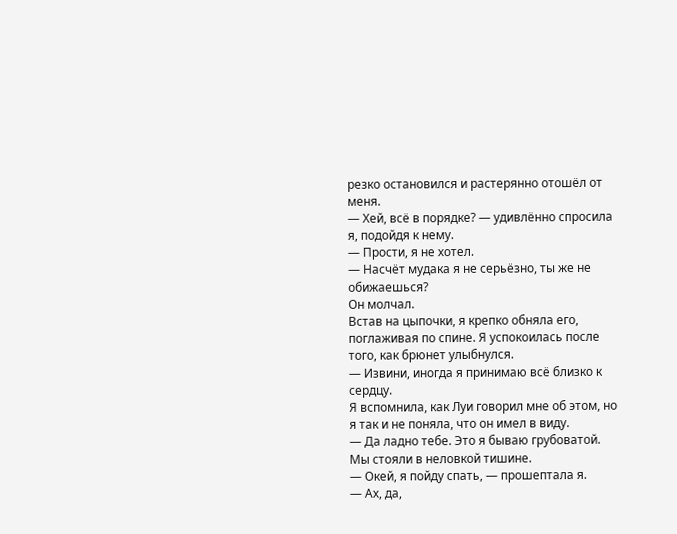резко остановился и растерянно отошёл от меня.
— Хей, всё в порядке? — удивлённо спросила я, подойдя к нему.
— Прости, я не хотел.
— Насчёт мудака я не серьёзно, ты же не обижаешься?
Он молчал.
Встав на цыпочки, я крепко обняла его, поглаживая по спине. Я успокоилась после того, как брюнет улыбнулся.
— Извини, иногда я принимаю всё близко к сердцу.
Я вспомнила, как Луи говорил мне об этом, но я так и не поняла, что он имел в виду.
— Да ладно тебе. Это я бываю грубоватой.
Мы стояли в неловкой тишине.
— Окей, я пойду спать, — прошептала я.
— Ах, да,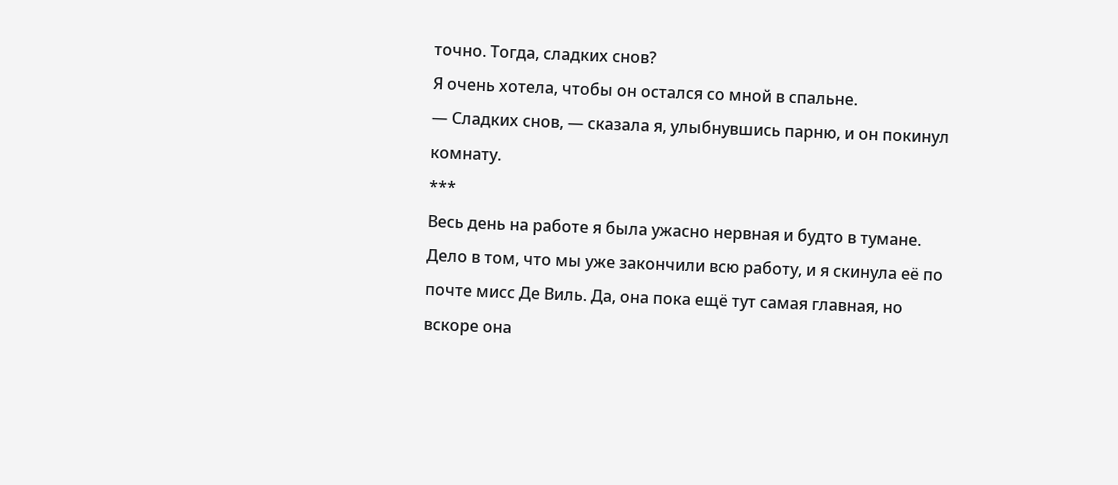точно. Тогда, сладких снов?
Я очень хотела, чтобы он остался со мной в спальне.
— Сладких снов, — сказала я, улыбнувшись парню, и он покинул комнату.
***
Весь день на работе я была ужасно нервная и будто в тумане. Дело в том, что мы уже закончили всю работу, и я скинула её по почте мисс Де Виль. Да, она пока ещё тут самая главная, но вскоре она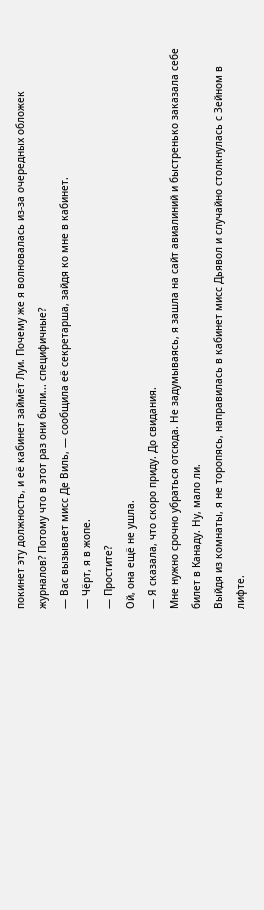покинет эту должность, и её кабинет займёт Луи. Почему же я волновалась из-за очередных обложек журналов? Потому что в этот раз они были... специфичные?
— Вас вызывает мисс Де Виль, — сообщила её секретарша, зайдя ко мне в кабинет.
— Чёрт, я в жопе.
— Простите?
Ой, она ещё не ушла.
— Я сказала, что скоро приду. До свидания.
Мне нужно срочно убраться отсюда. Не задумываясь, я зашла на сайт авиалиний и быстренько заказала себе билет в Канаду. Ну, мало ли.
Выйдя из комнаты, я не торопясь, направилась в кабинет мисс Дьявол и случайно столкнулась с Зейном в лифте.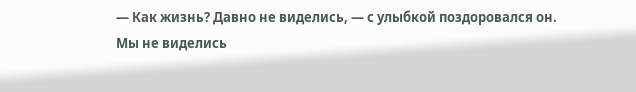— Как жизнь? Давно не виделись, — с улыбкой поздоровался он.
Мы не виделись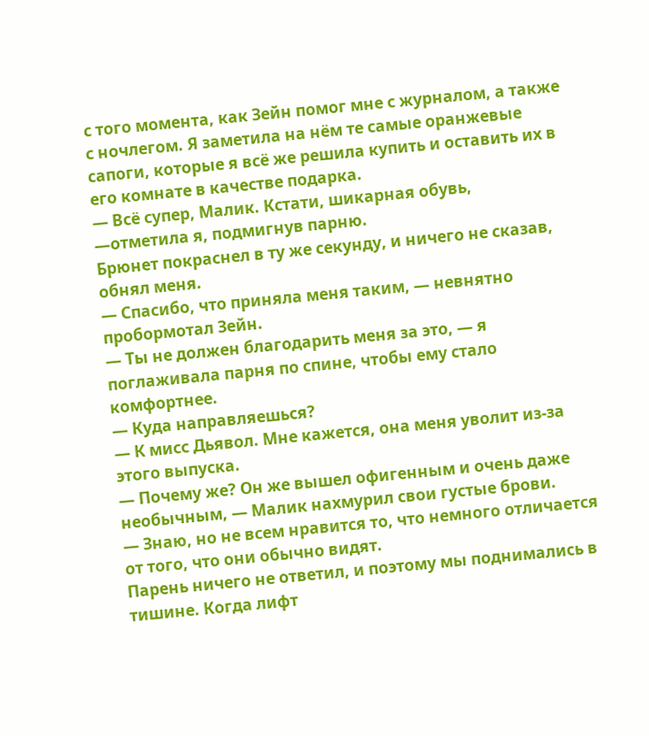с того момента, как Зейн помог мне с журналом, а также с ночлегом. Я заметила на нём те самые оранжевые сапоги, которые я всё же решила купить и оставить их в его комнате в качестве подарка.
— Всё супер, Малик. Кстати, шикарная обувь, —отметила я, подмигнув парню.
Брюнет покраснел в ту же секунду, и ничего не сказав, обнял меня.
— Спасибо, что приняла меня таким, — невнятно пробормотал Зейн.
— Ты не должен благодарить меня за это, — я поглаживала парня по спине, чтобы ему стало комфортнее.
— Куда направляешься?
— К мисс Дьявол. Мне кажется, она меня уволит из-за этого выпуска.
— Почему же? Он же вышел офигенным и очень даже необычным, — Малик нахмурил свои густые брови.
— Знаю, но не всем нравится то, что немного отличается от того, что они обычно видят.
Парень ничего не ответил, и поэтому мы поднимались в тишине. Когда лифт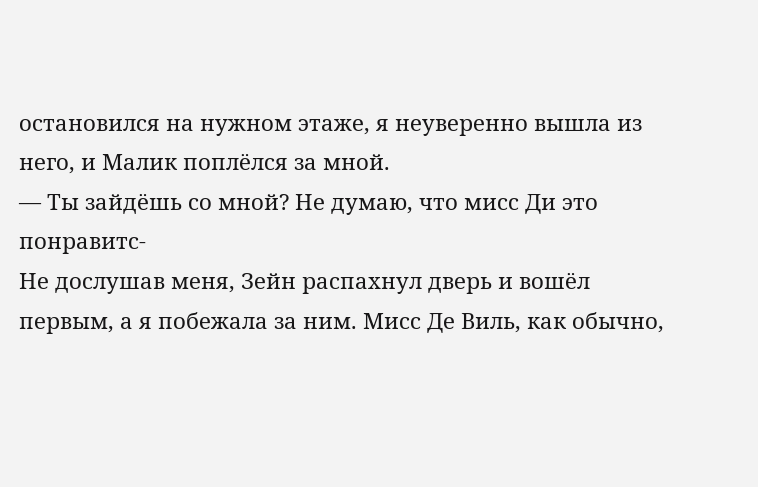остановился на нужном этаже, я неуверенно вышла из него, и Малик поплёлся за мной.
— Ты зайдёшь со мной? Не думаю, что мисс Ди это понравитс-
Не дослушав меня, Зейн распахнул дверь и вошёл первым, а я побежала за ним. Мисс Де Виль, как обычно,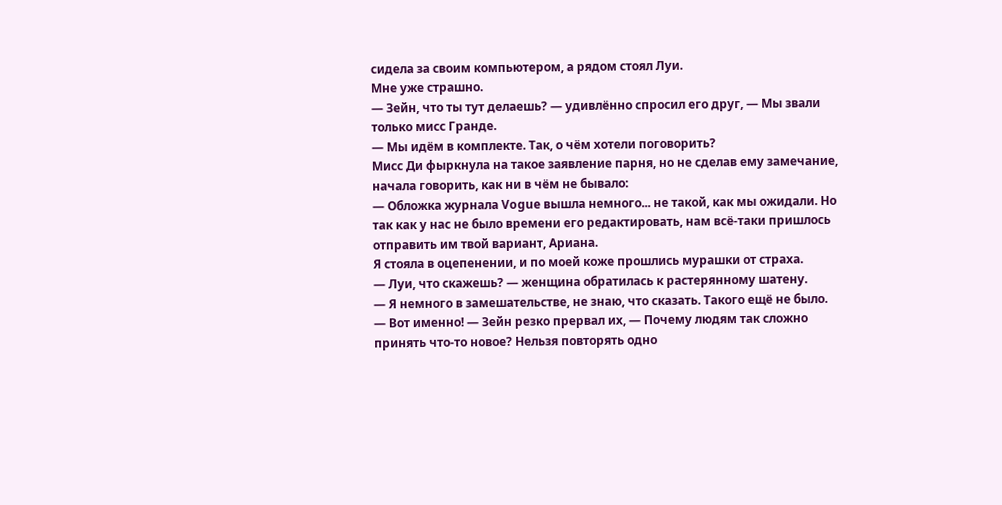сидела за своим компьютером, а рядом стоял Луи.
Мне уже страшно.
— Зейн, что ты тут делаешь? — удивлённо спросил его друг, — Мы звали только мисс Гранде.
— Мы идём в комплекте. Так, о чём хотели поговорить?
Мисс Ди фыркнула на такое заявление парня, но не сделав ему замечание, начала говорить, как ни в чём не бывало:
— Обложка журнала Vogue вышла немного... не такой, как мы ожидали. Но так как у нас не было времени его редактировать, нам всё-таки пришлось отправить им твой вариант, Ариана.
Я стояла в оцепенении, и по моей коже прошлись мурашки от страха.
— Луи, что скажешь? — женщина обратилась к растерянному шатену.
— Я немного в замешательстве, не знаю, что сказать. Такого ещё не было.
— Вот именно! — Зейн резко прервал их, — Почему людям так сложно принять что-то новое? Нельзя повторять одно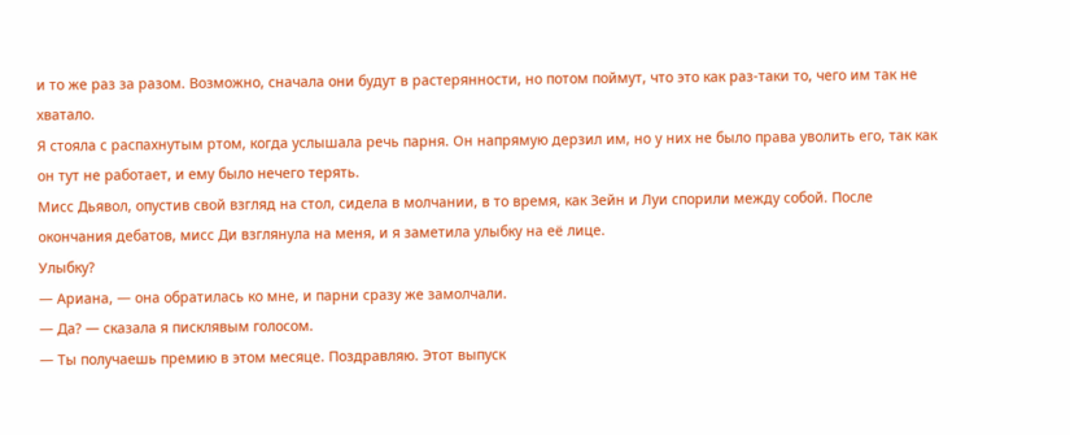и то же раз за разом. Возможно, сначала они будут в растерянности, но потом поймут, что это как раз-таки то, чего им так не хватало.
Я стояла с распахнутым ртом, когда услышала речь парня. Он напрямую дерзил им, но у них не было права уволить его, так как он тут не работает, и ему было нечего терять.
Мисс Дьявол, опустив свой взгляд на стол, сидела в молчании, в то время, как Зейн и Луи спорили между собой. После окончания дебатов, мисс Ди взглянула на меня, и я заметила улыбку на её лице.
Улыбку?
— Ариана, — она обратилась ко мне, и парни сразу же замолчали.
— Да? — сказала я писклявым голосом.
— Ты получаешь премию в этом месяце. Поздравляю. Этот выпуск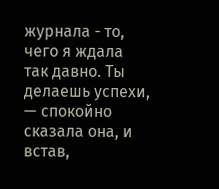журнала - то, чего я ждала так давно. Ты делаешь успехи, — спокойно сказала она, и встав,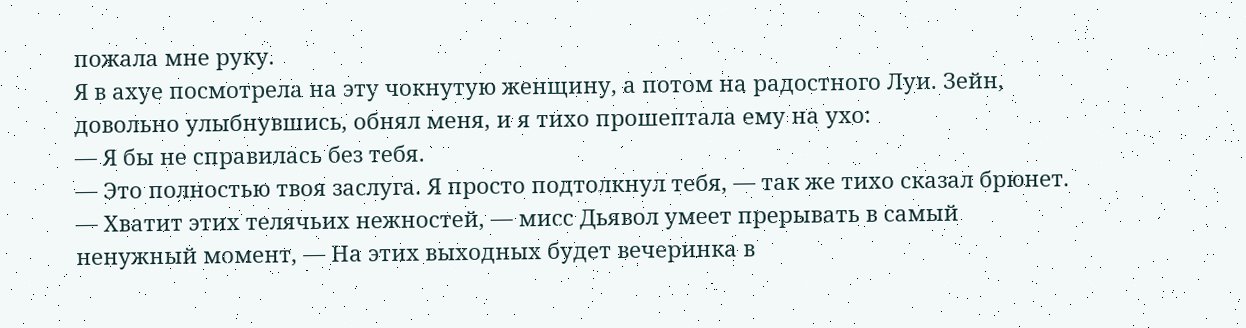пожала мне руку.
Я в ахуе посмотрела на эту чокнутую женщину, а потом на радостного Луи. Зейн, довольно улыбнувшись, обнял меня, и я тихо прошептала ему на ухо:
— Я бы не справилась без тебя.
— Это полностью твоя заслуга. Я просто подтолкнул тебя, — так же тихо сказал брюнет.
— Хватит этих телячьих нежностей, — мисс Дьявол умеет прерывать в самый ненужный момент, — На этих выходных будет вечеринка в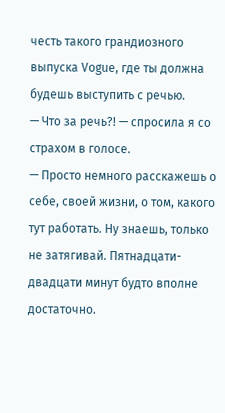честь такого грандиозного выпуска Vogue, где ты должна будешь выступить с речью.
— Что за речь?! — спросила я со страхом в голосе.
— Просто немного расскажешь о себе, своей жизни, о том, какого тут работать. Ну знаешь, только не затягивай. Пятнадцати-двадцати минут будто вполне достаточно.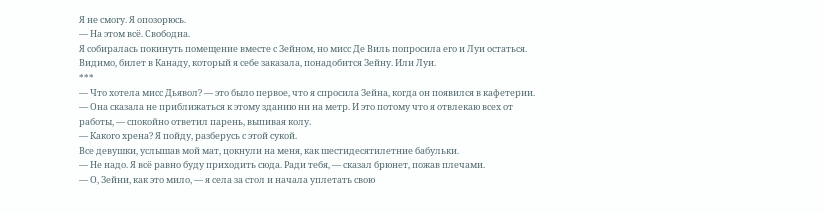Я не смогу. Я опозорюсь.
— На этом всё. Свободна.
Я собиралась покинуть помещение вместе с Зейном, но мисс Де Виль попросила его и Луи остаться. Видимо, билет в Канаду, который я себе заказала, понадобится Зейну. Или Луи.
***
— Что хотела мисс Дьявол? — это было первое, что я спросила Зейна, когда он появился в кафетерии.
— Она сказала не приближаться к этому зданию ни на метр. И это потому что я отвлекаю всех от работы, — спокойно ответил парень, выпивая колу.
— Какого хрена? Я пойду, разберусь с этой сукой.
Все девушки, услышав мой мат, цокнули на меня, как шестидесятилетние бабульки.
— Не надо. Я всё равно буду приходить сюда. Ради тебя, — сказал брюнет, пожав плечами.
— О, Зейни, как это мило, — я села за стол и начала уплетать свою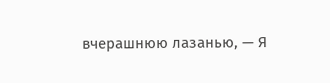вчерашнюю лазанью, — Я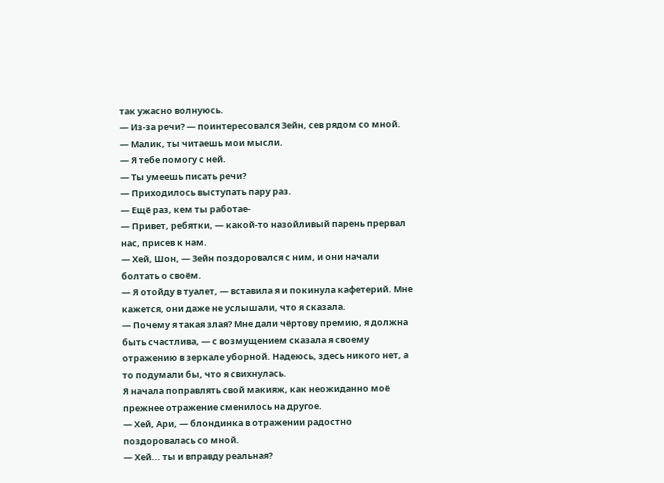так ужасно волнуюсь.
— Из-за речи? — поинтересовался Зейн, сев рядом со мной.
— Малик, ты читаешь мои мысли.
— Я тебе помогу с ней.
— Ты умеешь писать речи?
— Приходилось выступать пару раз.
— Ещё раз, кем ты работае-
— Привет, ребятки, — какой-то назойливый парень прервал нас, присев к нам.
— Хей, Шон, — Зейн поздоровался с ним, и они начали болтать о своём.
— Я отойду в туалет, — вставила я и покинула кафетерий. Мне кажется, они даже не услышали, что я сказала.
— Почему я такая злая? Мне дали чёртову премию, я должна быть счастлива, — с возмущением сказала я своему отражению в зеркале уборной. Надеюсь, здесь никого нет, а то подумали бы, что я свихнулась.
Я начала поправлять свой макияж, как неожиданно моё прежнее отражение сменилось на другое.
— Хей, Ари, — блондинка в отражении радостно поздоровалась со мной.
— Хей... ты и вправду реальная?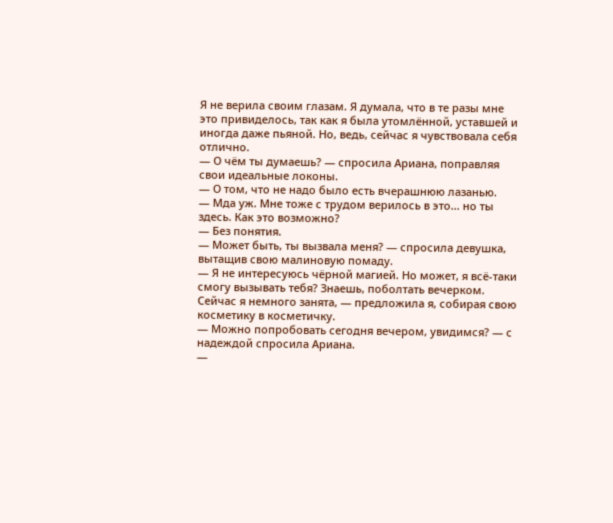Я не верила своим глазам. Я думала, что в те разы мне это привиделось, так как я была утомлённой, уставшей и иногда даже пьяной. Но, ведь, сейчас я чувствовала себя отлично.
— О чём ты думаешь? — спросила Ариана, поправляя свои идеальные локоны.
— О том, что не надо было есть вчерашнюю лазанью.
— Мда уж. Мне тоже с трудом верилось в это... но ты здесь. Как это возможно?
— Без понятия.
— Может быть, ты вызвала меня? — спросила девушка, вытащив свою малиновую помаду.
— Я не интересуюсь чёрной магией. Но может, я всё-таки смогу вызывать тебя? Знаешь, поболтать вечерком. Сейчас я немного занята, — предложила я, собирая свою косметику в косметичку.
— Можно попробовать сегодня вечером, увидимся? — с надеждой спросила Ариана.
—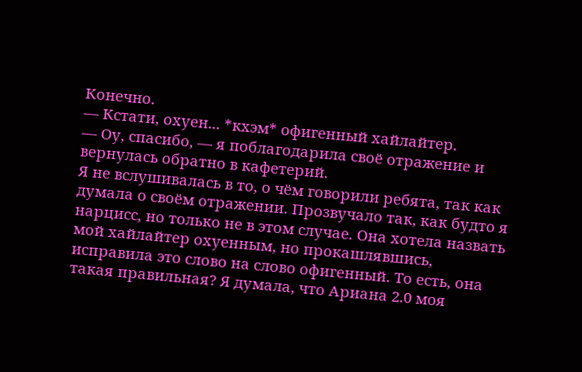Конечно.
— Кстати, охуен... *кхэм* офигенный хайлайтер.
— Оу, спасибо, — я поблагодарила своё отражение и вернулась обратно в кафетерий.
Я не вслушивалась в то, о чём говорили ребята, так как думала о своём отражении. Прозвучало так, как будто я нарцисс, но только не в этом случае. Она хотела назвать мой хайлайтер охуенным, но прокашлявшись, исправила это слово на слово офигенный. То есть, она такая правильная? Я думала, что Ариана 2.0 моя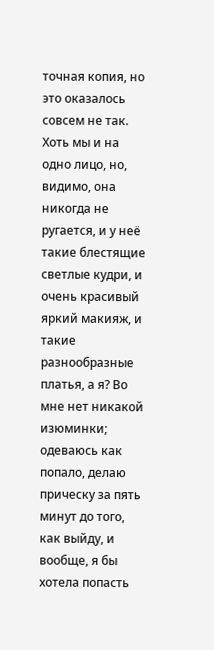точная копия, но это оказалось совсем не так. Хоть мы и на одно лицо, но, видимо, она никогда не ругается, и у неё такие блестящие светлые кудри, и очень красивый яркий макияж, и такие разнообразные платья, а я? Во мне нет никакой изюминки; одеваюсь как попало, делаю прическу за пять минут до того, как выйду, и вообще, я бы хотела попасть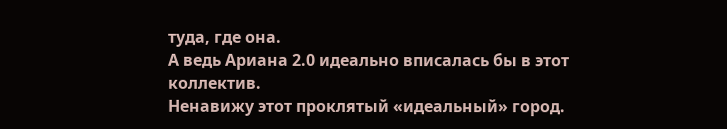туда, где она.
А ведь Ариана 2.0 идеально вписалась бы в этот коллектив.
Ненавижу этот проклятый «идеальный» город.